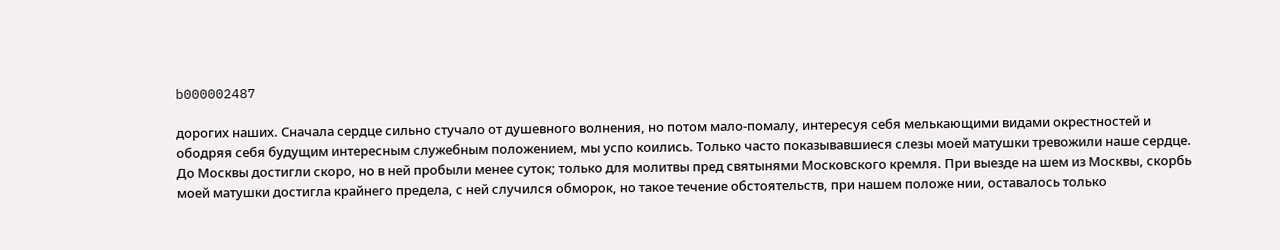b000002487

дорогих наших. Сначала сердце сильно стучало от душевного волнения, но потом мало-помалу, интересуя себя мелькающими видами окрестностей и ободряя себя будущим интересным служебным положением, мы успо коились. Только часто показывавшиеся слезы моей матушки тревожили наше сердце. До Москвы достигли скоро, но в ней пробыли менее суток; только для молитвы пред святынями Московского кремля. При выезде на шем из Москвы, скорбь моей матушки достигла крайнего предела, с ней случился обморок, но такое течение обстоятельств, при нашем положе нии, оставалось только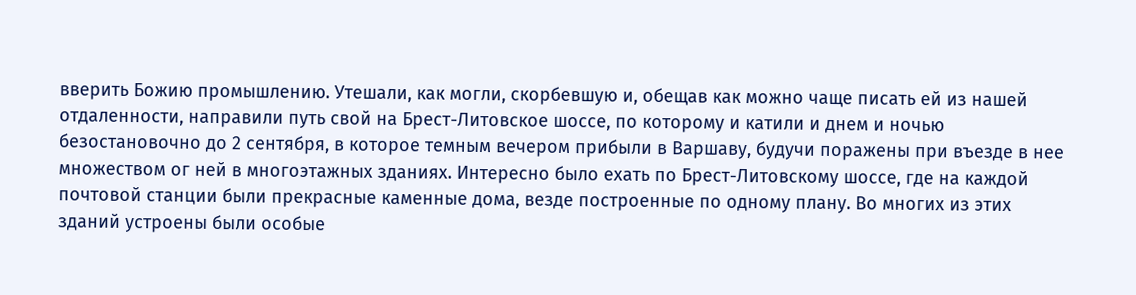вверить Божию промышлению. Утешали, как могли, скорбевшую и, обещав как можно чаще писать ей из нашей отдаленности, направили путь свой на Брест-Литовское шоссе, по которому и катили и днем и ночью безостановочно до 2 сентября, в которое темным вечером прибыли в Варшаву, будучи поражены при въезде в нее множеством ог ней в многоэтажных зданиях. Интересно было ехать по Брест-Литовскому шоссе, где на каждой почтовой станции были прекрасные каменные дома, везде построенные по одному плану. Во многих из этих зданий устроены были особые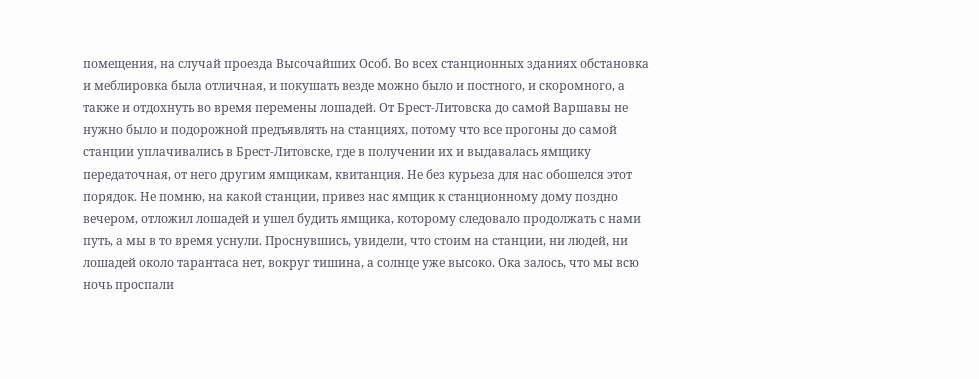помещения, на случай проезда Высочайших Особ. Во всех станционных зданиях обстановка и меблировка была отличная, и покушать везде можно было и постного, и скоромного, а также и отдохнуть во время перемены лошадей. От Брест-Литовска до самой Варшавы не нужно было и подорожной предъявлять на станциях, потому что все прогоны до самой станции уплачивались в Брест-Литовске, где в получении их и выдавалась ямщику передаточная, от него другим ямщикам, квитанция. Не без курьеза для нас обошелся этот порядок. Не помню, на какой станции, привез нас ямщик к станционному дому поздно вечером, отложил лошадей и ушел будить ямщика, которому следовало продолжать с нами путь, а мы в то время уснули. Проснувшись, увидели, что стоим на станции, ни людей, ни лошадей около тарантаса нет, вокруг тишина, а солнце уже высоко. Ока залось, что мы всю ночь проспали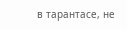в тарантасе, не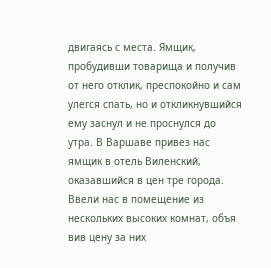двигаясь с места. Ямщик, пробудивши товарища и получив от него отклик, преспокойно и сам улегся спать, но и откликнувшийся ему заснул и не проснулся до утра. В Варшаве привез нас ямщик в отель Виленский, оказавшийся в цен тре города. Ввели нас в помещение из нескольких высоких комнат, объя вив цену за них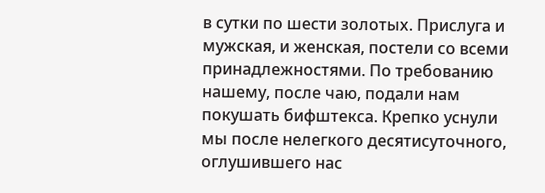в сутки по шести золотых. Прислуга и мужская, и женская, постели со всеми принадлежностями. По требованию нашему, после чаю, подали нам покушать бифштекса. Крепко уснули мы после нелегкого десятисуточного, оглушившего нас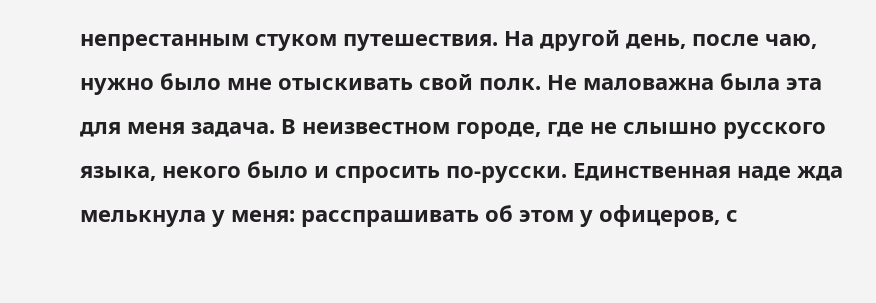непрестанным стуком путешествия. На другой день, после чаю, нужно было мне отыскивать свой полк. Не маловажна была эта для меня задача. В неизвестном городе, где не слышно русского языка, некого было и спросить по-русски. Единственная наде жда мелькнула у меня: расспрашивать об этом у офицеров, с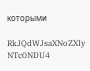которыми

RkJQdWJsaXNoZXIy NTc0NDU4